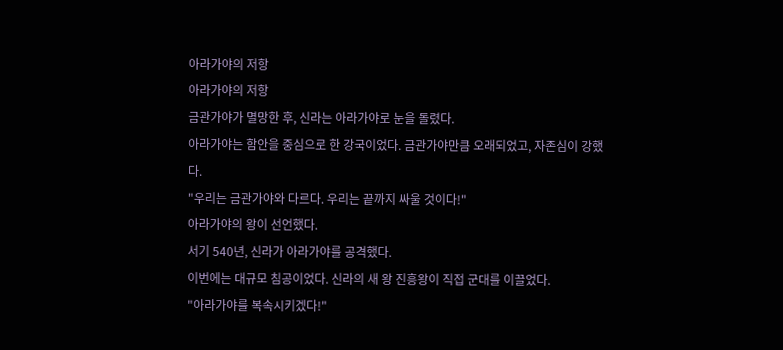아라가야의 저항
아라가야의 저항
금관가야가 멸망한 후, 신라는 아라가야로 눈을 돌렸다.
아라가야는 함안을 중심으로 한 강국이었다. 금관가야만큼 오래되었고, 자존심이 강했다.
"우리는 금관가야와 다르다. 우리는 끝까지 싸울 것이다!"
아라가야의 왕이 선언했다.
서기 540년, 신라가 아라가야를 공격했다.
이번에는 대규모 침공이었다. 신라의 새 왕 진흥왕이 직접 군대를 이끌었다.
"아라가야를 복속시키겠다!"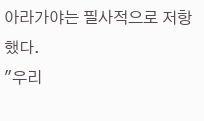아라가야는 필사적으로 저항했다.
"우리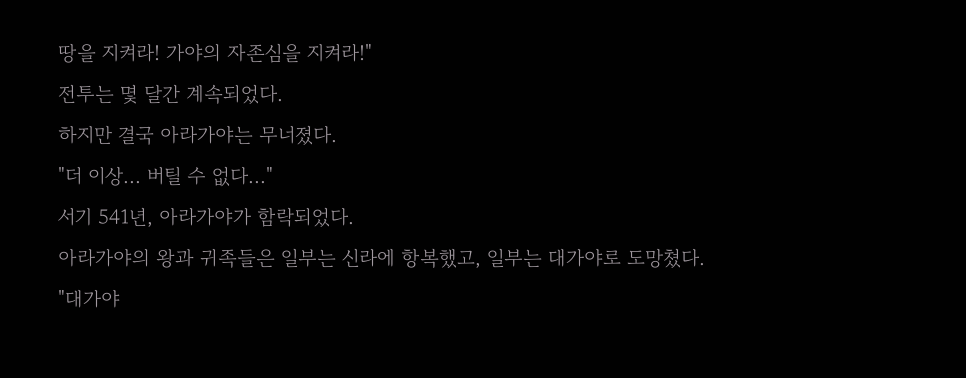땅을 지켜라! 가야의 자존심을 지켜라!"
전투는 몇 달간 계속되었다.
하지만 결국 아라가야는 무너졌다.
"더 이상... 버틸 수 없다..."
서기 541년, 아라가야가 함락되었다.
아라가야의 왕과 귀족들은 일부는 신라에 항복했고, 일부는 대가야로 도망쳤다.
"대가야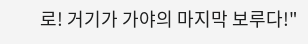로! 거기가 가야의 마지막 보루다!"